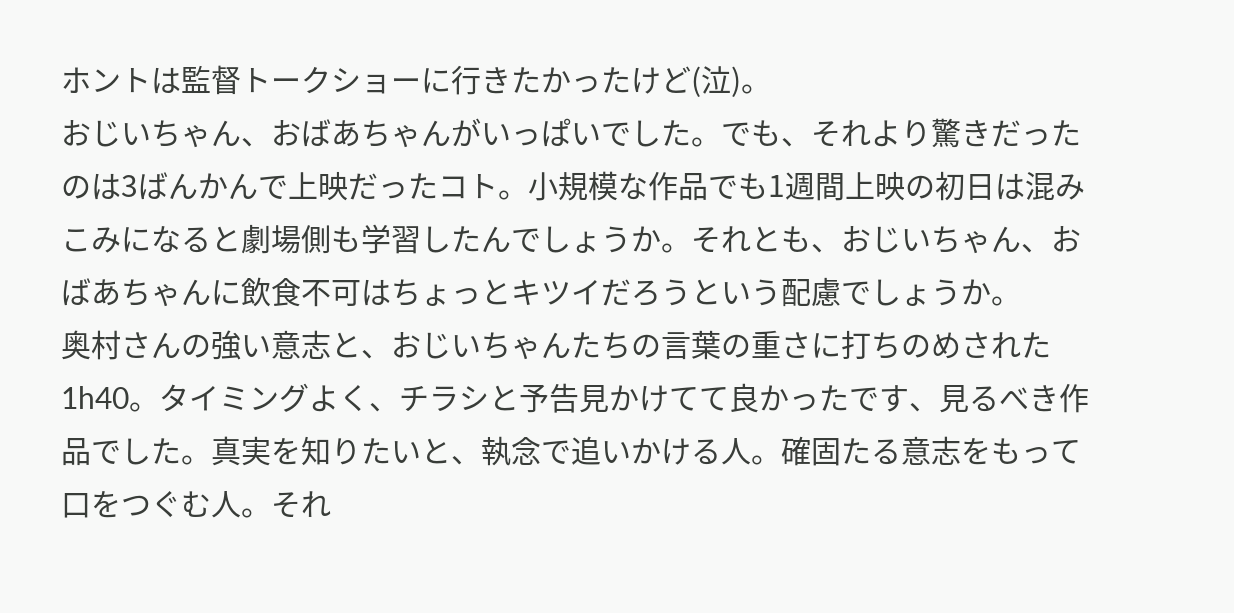ホントは監督トークショーに行きたかったけど(泣)。
おじいちゃん、おばあちゃんがいっぱいでした。でも、それより驚きだったのは3ばんかんで上映だったコト。小規模な作品でも1週間上映の初日は混みこみになると劇場側も学習したんでしょうか。それとも、おじいちゃん、おばあちゃんに飲食不可はちょっとキツイだろうという配慮でしょうか。
奥村さんの強い意志と、おじいちゃんたちの言葉の重さに打ちのめされた1h40。タイミングよく、チラシと予告見かけてて良かったです、見るべき作品でした。真実を知りたいと、執念で追いかける人。確固たる意志をもって口をつぐむ人。それ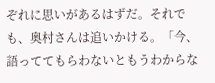ぞれに思いがあるはずだ。それでも、奥村さんは追いかける。「今、語っててもらわないともうわからな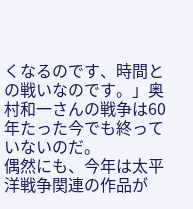くなるのです、時間との戦いなのです。」奥村和一さんの戦争は60年たった今でも終っていないのだ。
偶然にも、今年は太平洋戦争関連の作品が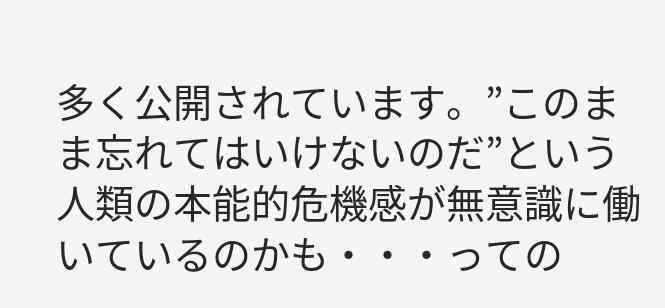多く公開されています。”このまま忘れてはいけないのだ”という人類の本能的危機感が無意識に働いているのかも・・・っての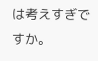は考えすぎですか。